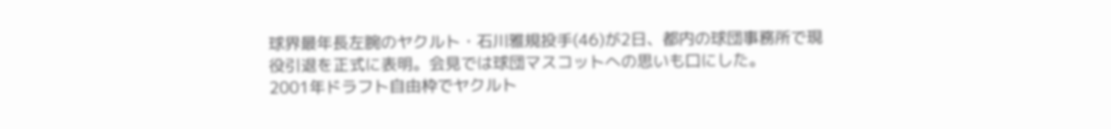球界最年長左腕のヤクルト・石川雅規投手(46)が2日、都内の球団事務所で現役引退を正式に表明。会見では球団マスコットへの思いも口にした。
2001年ドラフト自由枠でヤクルト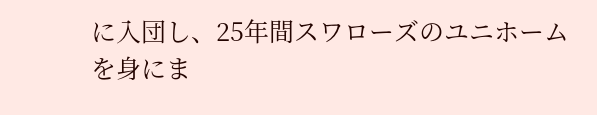に入団し、25年間スワローズのユニホームを身にま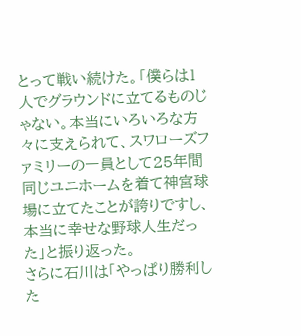とって戦い続けた。「僕らは1人でグラウンドに立てるものじゃない。本当にいろいろな方々に支えられて、スワローズファミリーの一員として25年間同じユニホームを着て神宮球場に立てたことが誇りですし、本当に幸せな野球人生だった」と振り返った。
さらに石川は「やっぱり勝利した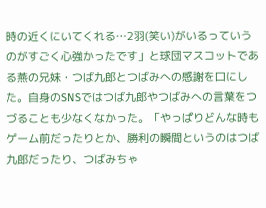時の近くにいてくれる…2羽(笑い)がいるっていうのがすごく心強かったです」と球団マスコットである燕の兄妹・つば九郎とつばみへの感謝を口にした。自身のSNSではつば九郎やつばみへの言葉をつづることも少なくなかった。「やっぱりどんな時もゲーム前だったりとか、勝利の瞬間というのはつば九郎だったり、つばみちゃ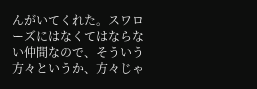んがいてくれた。スワローズにはなくてはならない仲間なので、そういう方々というか、方々じゃ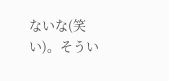ないな(笑い)。そうい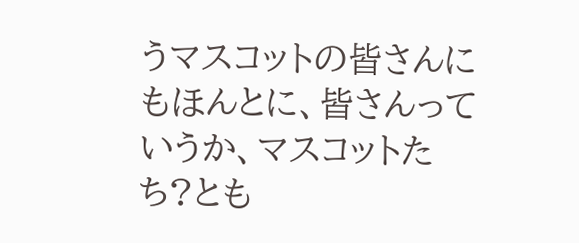うマスコットの皆さんにもほんとに、皆さんっていうか、マスコットたち?とも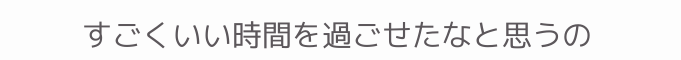すごくいい時間を過ごせたなと思うの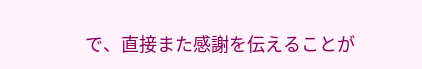で、直接また感謝を伝えることが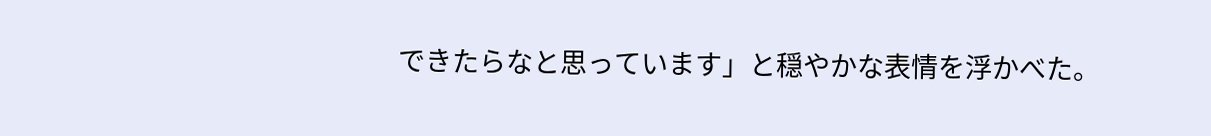できたらなと思っています」と穏やかな表情を浮かべた。